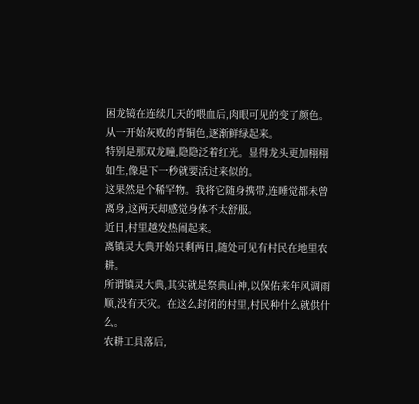困龙镜在连续几天的喂血后,肉眼可见的变了颜色。从一开始灰败的青铜色,逐渐鲜绿起来。
特别是那双龙瞳,隐隐泛着红光。显得龙头更加栩栩如生,像是下一秒就要活过来似的。
这果然是个稀罕物。我将它随身携带,连睡觉都未曾离身,这两天却感觉身体不太舒服。
近日,村里越发热闹起来。
离镇灵大典开始只剩两日,随处可见有村民在地里农耕。
所谓镇灵大典,其实就是祭典山神,以保佑来年风调雨顺,没有天灾。在这么封闭的村里,村民种什么就供什么。
农耕工具落后,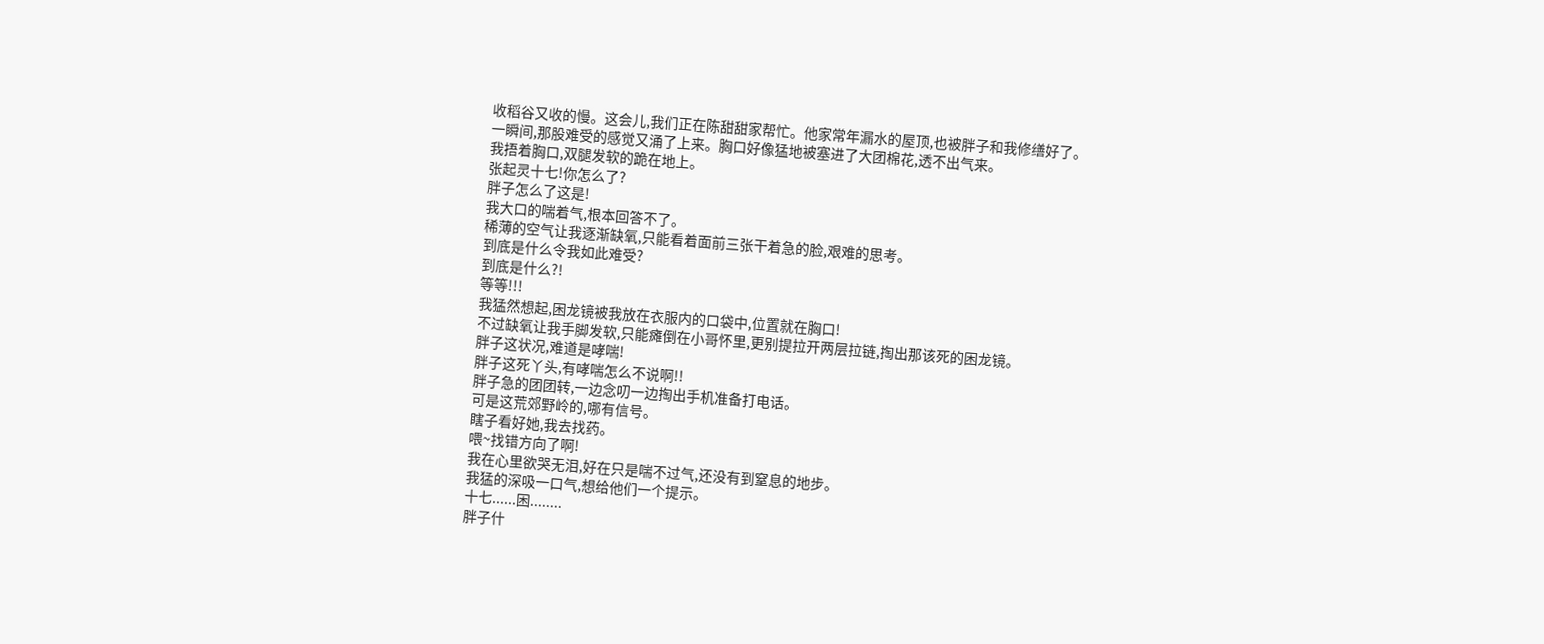收稻谷又收的慢。这会儿,我们正在陈甜甜家帮忙。他家常年漏水的屋顶,也被胖子和我修缮好了。
一瞬间,那股难受的感觉又涌了上来。胸口好像猛地被塞进了大团棉花,透不出气来。
我捂着胸口,双腿发软的跪在地上。
张起灵十七!你怎么了?
胖子怎么了这是!
我大口的喘着气,根本回答不了。
稀薄的空气让我逐渐缺氧,只能看着面前三张干着急的脸,艰难的思考。
到底是什么令我如此难受?
到底是什么?!
等等!!!
我猛然想起,困龙镜被我放在衣服内的口袋中,位置就在胸口!
不过缺氧让我手脚发软,只能瘫倒在小哥怀里,更别提拉开两层拉链,掏出那该死的困龙镜。
胖子这状况,难道是哮喘!
胖子这死丫头,有哮喘怎么不说啊!!
胖子急的团团转,一边念叨一边掏出手机准备打电话。
可是这荒郊野岭的,哪有信号。
瞎子看好她,我去找药。
喂~找错方向了啊!
我在心里欲哭无泪,好在只是喘不过气,还没有到窒息的地步。
我猛的深吸一口气,想给他们一个提示。
十七......困........
胖子什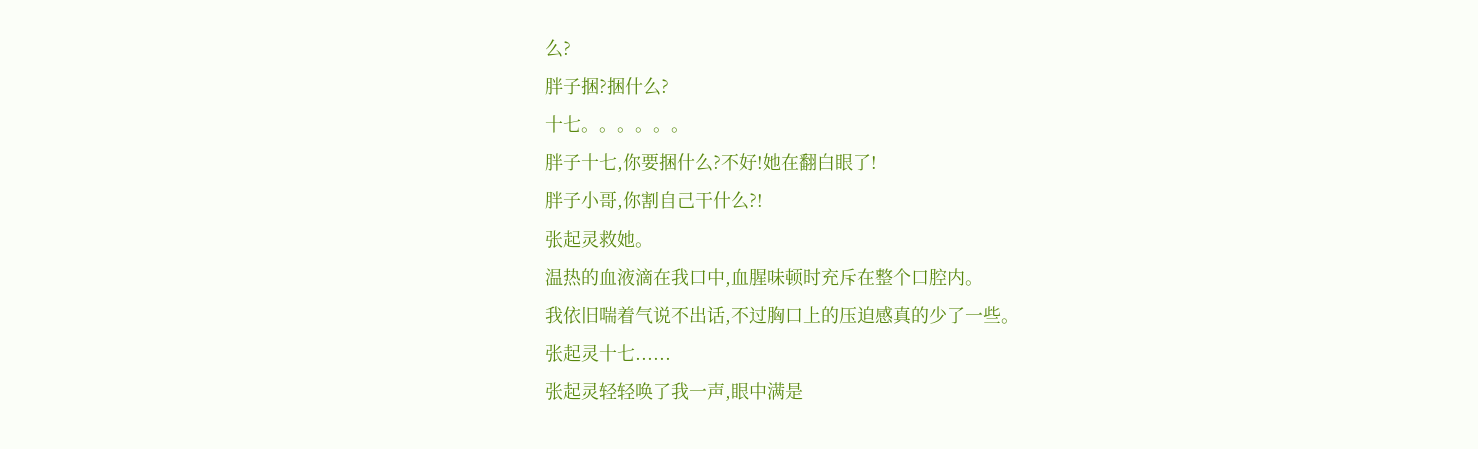么?
胖子捆?捆什么?
十七。。。。。。
胖子十七,你要捆什么?不好!她在翻白眼了!
胖子小哥,你割自己干什么?!
张起灵救她。
温热的血液滴在我口中,血腥味顿时充斥在整个口腔内。
我依旧喘着气说不出话,不过胸口上的压迫感真的少了一些。
张起灵十七......
张起灵轻轻唤了我一声,眼中满是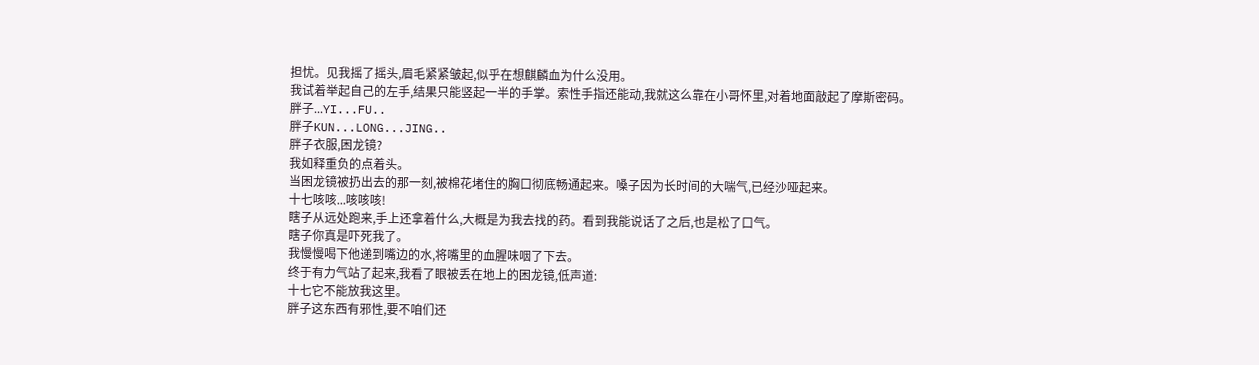担忧。见我摇了摇头,眉毛紧紧皱起,似乎在想麒麟血为什么没用。
我试着举起自己的左手,结果只能竖起一半的手掌。索性手指还能动,我就这么靠在小哥怀里,对着地面敲起了摩斯密码。
胖子...YI...FU..
胖子KUN...LONG...JING..
胖子衣服,困龙镜?
我如释重负的点着头。
当困龙镜被扔出去的那一刻,被棉花堵住的胸口彻底畅通起来。嗓子因为长时间的大喘气,已经沙哑起来。
十七咳咳...咳咳咳!
瞎子从远处跑来,手上还拿着什么,大概是为我去找的药。看到我能说话了之后,也是松了口气。
瞎子你真是吓死我了。
我慢慢喝下他递到嘴边的水,将嘴里的血腥味咽了下去。
终于有力气站了起来,我看了眼被丢在地上的困龙镜,低声道:
十七它不能放我这里。
胖子这东西有邪性,要不咱们还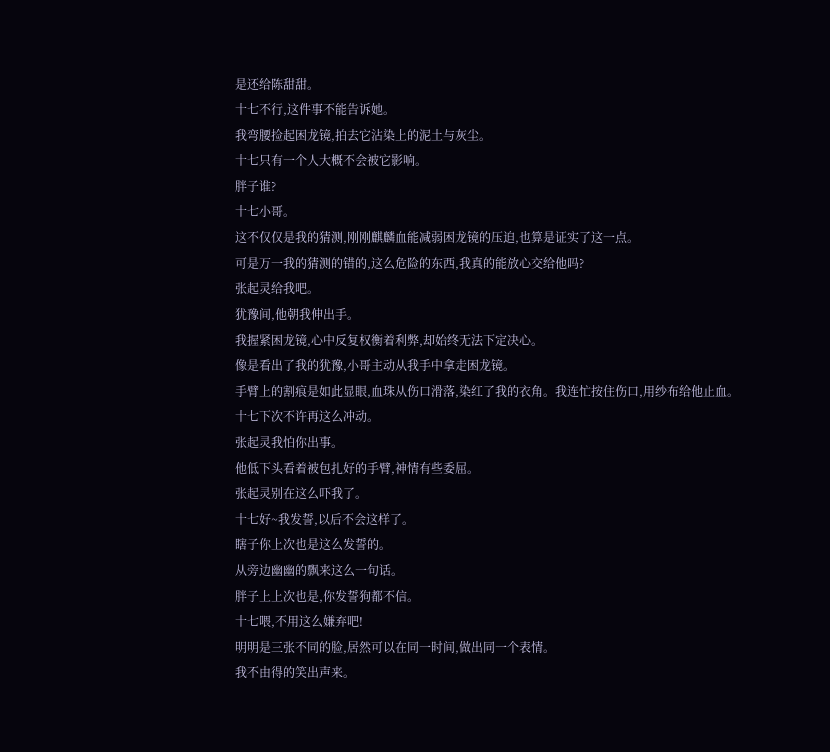是还给陈甜甜。
十七不行,这件事不能告诉她。
我弯腰捡起困龙镜,拍去它沾染上的泥土与灰尘。
十七只有一个人大概不会被它影响。
胖子谁?
十七小哥。
这不仅仅是我的猜测,刚刚麒麟血能减弱困龙镜的压迫,也算是证实了这一点。
可是万一我的猜测的错的,这么危险的东西,我真的能放心交给他吗?
张起灵给我吧。
犹豫间,他朝我伸出手。
我握紧困龙镜,心中反复权衡着利弊,却始终无法下定决心。
像是看出了我的犹豫,小哥主动从我手中拿走困龙镜。
手臂上的割痕是如此显眼,血珠从伤口滑落,染红了我的衣角。我连忙按住伤口,用纱布给他止血。
十七下次不许再这么冲动。
张起灵我怕你出事。
他低下头看着被包扎好的手臂,神情有些委屈。
张起灵别在这么吓我了。
十七好~我发誓,以后不会这样了。
瞎子你上次也是这么发誓的。
从旁边幽幽的飘来这么一句话。
胖子上上次也是,你发誓狗都不信。
十七喂,不用这么嫌弃吧!
明明是三张不同的脸,居然可以在同一时间,做出同一个表情。
我不由得的笑出声来。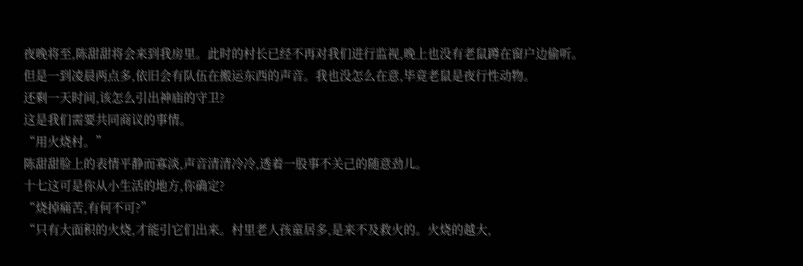夜晚将至,陈甜甜将会来到我房里。此时的村长已经不再对我们进行监视,晚上也没有老鼠蹲在窗户边偷听。
但是一到凌晨两点多,依旧会有队伍在搬运东西的声音。我也没怎么在意,毕竟老鼠是夜行性动物。
还剩一天时间,该怎么引出神庙的守卫?
这是我们需要共同商议的事情。
“用火烧村。”
陈甜甜脸上的表情平静而寡淡,声音清清冷冷,透着一股事不关己的随意劲儿。
十七这可是你从小生活的地方,你确定?
“烧掉痛苦,有何不可?”
“只有大面积的火烧,才能引它们出来。村里老人孩童居多,是来不及救火的。火烧的越大,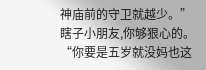神庙前的守卫就越少。”
瞎子小朋友,你够狠心的。
“你要是五岁就没妈也这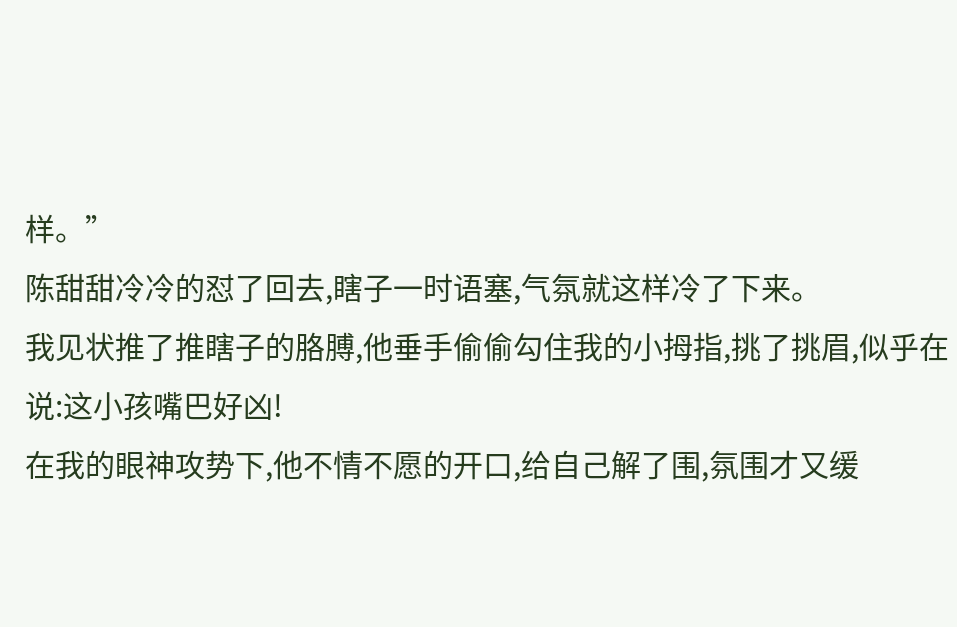样。”
陈甜甜冷冷的怼了回去,瞎子一时语塞,气氛就这样冷了下来。
我见状推了推瞎子的胳膊,他垂手偷偷勾住我的小拇指,挑了挑眉,似乎在说:这小孩嘴巴好凶!
在我的眼神攻势下,他不情不愿的开口,给自己解了围,氛围才又缓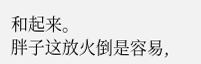和起来。
胖子这放火倒是容易,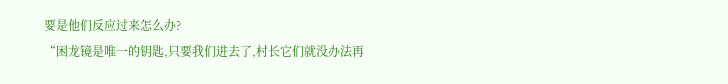要是他们反应过来怎么办?
“困龙镜是唯一的钥匙,只要我们进去了,村长它们就没办法再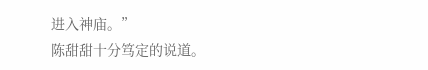进入神庙。”
陈甜甜十分笃定的说道。